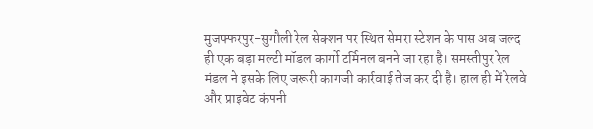मुजफ्फरपुर-सुगौली रेल सेक्शन पर स्थित सेमरा स्टेशन के पास अब जल्द ही एक बड़ा मल्टी मॉडल कार्गो टर्मिनल बनने जा रहा है। समस्तीपुर रेल मंडल ने इसके लिए जरूरी कागजी कार्रवाई तेज कर दी है। हाल ही में रेलवे और प्राइवेट कंपनी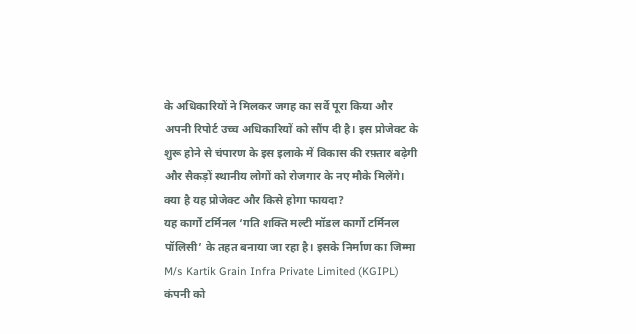के अधिकारियों ने मिलकर जगह का सर्वे पूरा किया और अपनी रिपोर्ट उच्च अधिकारियों को सौंप दी है। इस प्रोजेक्ट के शुरू होने से चंपारण के इस इलाके में विकास की रफ़्तार बढ़ेगी और सैकड़ों स्थानीय लोगों को रोजगार के नए मौके मिलेंगे।
क्या है यह प्रोजेक्ट और किसे होगा फायदा?
यह कार्गो टर्मिनल ‘गति शक्ति मल्टी मॉडल कार्गो टर्मिनल पॉलिसी’ के तहत बनाया जा रहा है। इसके निर्माण का जिम्मा M/s Kartik Grain Infra Private Limited (KGIPL) कंपनी को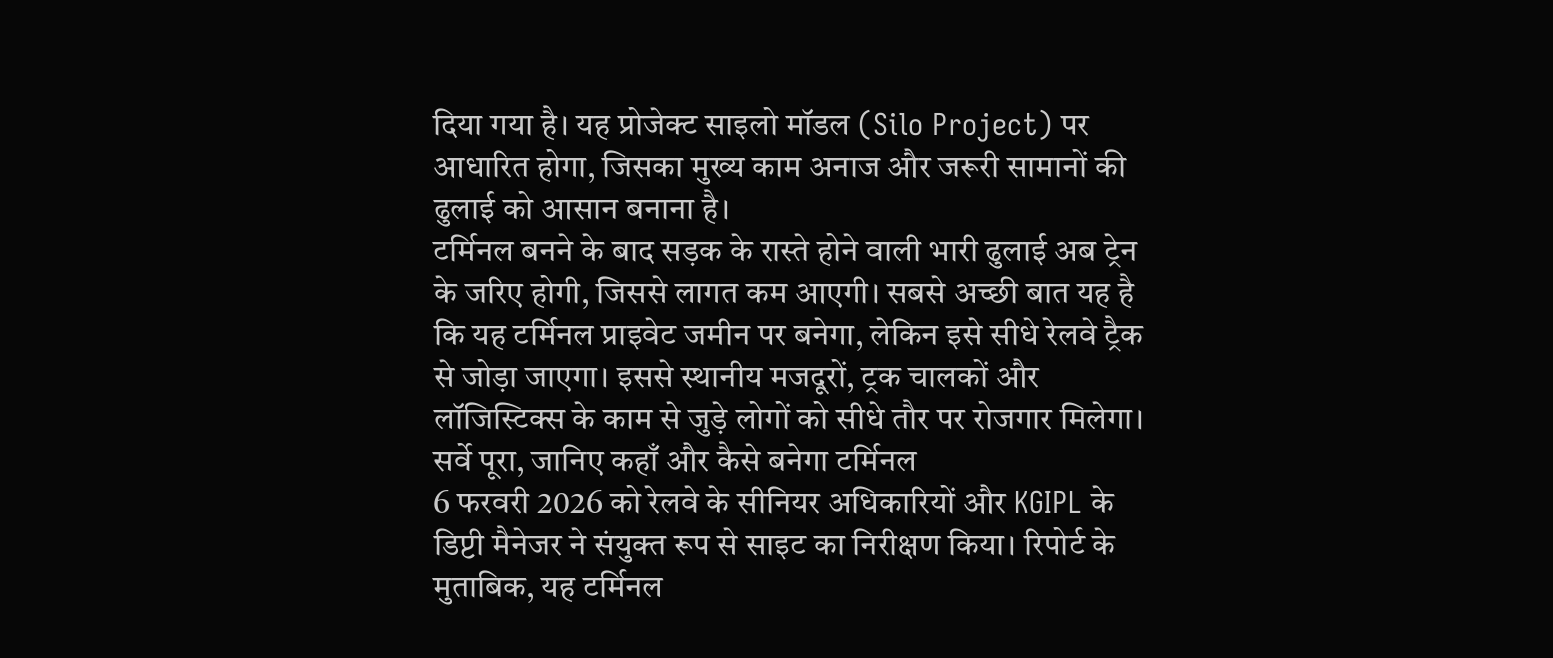दिया गया है। यह प्रोजेक्ट साइलो मॉडल (Silo Project) पर आधारित होगा, जिसका मुख्य काम अनाज और जरूरी सामानों की ढुलाई को आसान बनाना है।
टर्मिनल बनने के बाद सड़क के रास्ते होने वाली भारी ढुलाई अब ट्रेन के जरिए होगी, जिससे लागत कम आएगी। सबसे अच्छी बात यह है कि यह टर्मिनल प्राइवेट जमीन पर बनेगा, लेकिन इसे सीधे रेलवे ट्रैक से जोड़ा जाएगा। इससे स्थानीय मजदूरों, ट्रक चालकों और लॉजिस्टिक्स के काम से जुड़े लोगों को सीधे तौर पर रोजगार मिलेगा।
सर्वे पूरा, जानिए कहाँ और कैसे बनेगा टर्मिनल
6 फरवरी 2026 को रेलवे के सीनियर अधिकारियों और KGIPL के डिप्टी मैनेजर ने संयुक्त रूप से साइट का निरीक्षण किया। रिपोर्ट के मुताबिक, यह टर्मिनल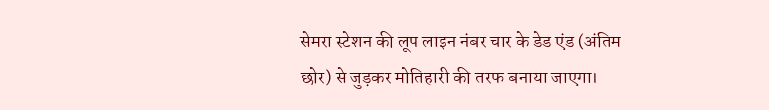सेमरा स्टेशन की लूप लाइन नंबर चार के डेड एंड (अंतिम छोर) से जुड़कर मोतिहारी की तरफ बनाया जाएगा।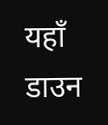यहाँ डाउन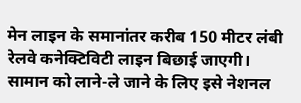मेन लाइन के समानांतर करीब 150 मीटर लंबी रेलवे कनेक्टिविटी लाइन बिछाई जाएगी। सामान को लाने-ले जाने के लिए इसे नेशनल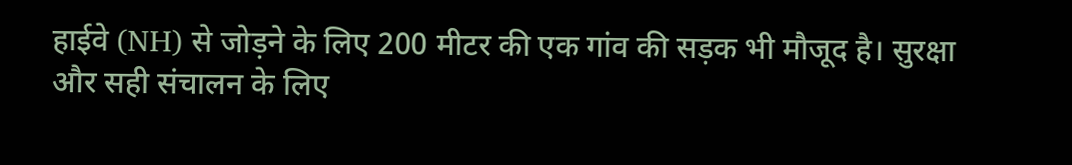हाईवे (NH) से जोड़ने के लिए 200 मीटर की एक गांव की सड़क भी मौजूद है। सुरक्षा और सही संचालन के लिए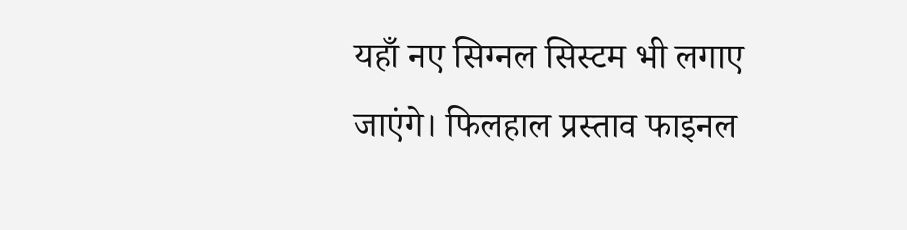यहाँ नए सिग्नल सिस्टम भी लगाए जाएंगे। फिलहाल प्रस्ताव फाइनल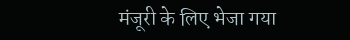मंजूरी के लिए भेजा गया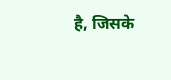है, जिसके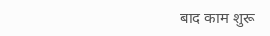बाद काम शुरू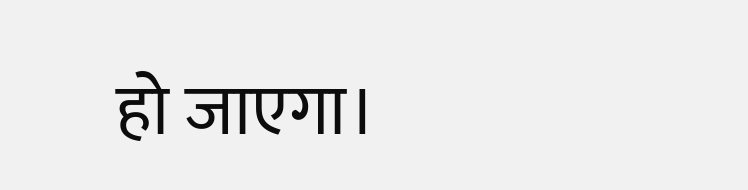हो जाएगा।